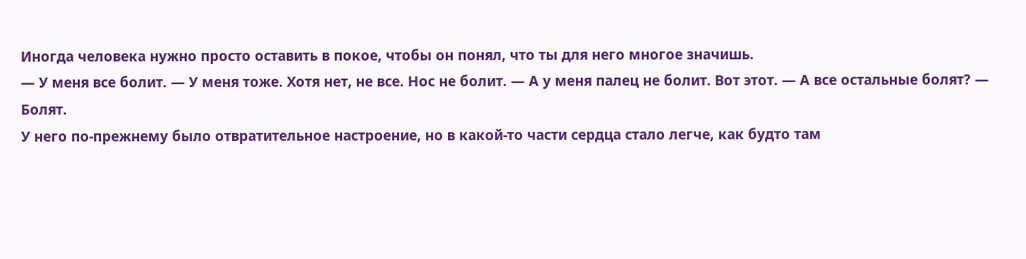Иногда человека нужно просто оставить в покое, чтобы он понял, что ты для него многое значишь.
— У меня все болит. — У меня тоже. Хотя нет, не все. Нос не болит. — А у меня палец не болит. Вот этот. — А все остальные болят? — Болят.
У него по-прежнему было отвратительное настроение, но в какой-то части сердца стало легче, как будто там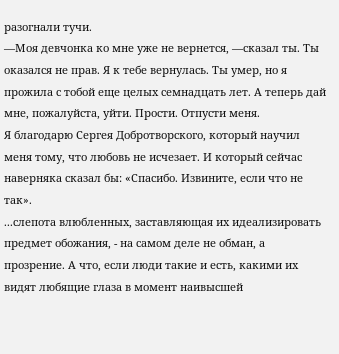разогнали тучи.
—Моя девчонка ко мне уже не вернется, —сказал ты. Ты оказался не прав. Я к тебе вернулась. Ты умер, но я прожила с тобой еще целых семнадцать лет. А теперь дай мне, пожалуйста, уйти. Прости. Отпусти меня.
Я благодарю Сергея Добротворского, который научил меня тому, что любовь не исчезает. И который сейчас наверняка сказал бы: «Спасибо. Извините, если что не так».
...слепота влюбленных, заставляющая их идеализировать предмет обожания, - на самом деле не обман, а прозрение. А что, если люди такие и есть, какими их видят любящие глаза в момент наивысшей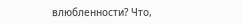влюбленности? Что,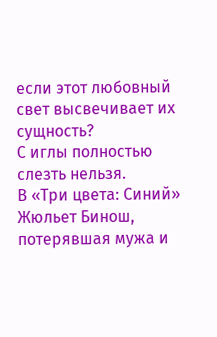если этот любовный свет высвечивает их сущность?
С иглы полностью слезть нельзя.
В «Три цвета: Синий» Жюльет Бинош, потерявшая мужа и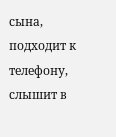сына, подходит к телефону, слышит в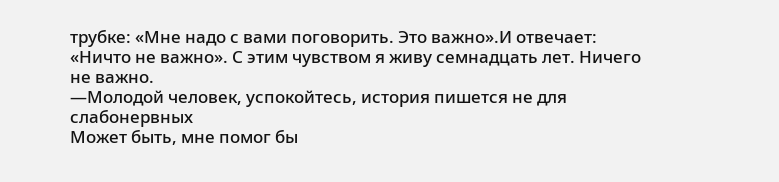трубке: «Мне надо с вами поговорить. Это важно».И отвечает: «Ничто не важно». С этим чувством я живу семнадцать лет. Ничего не важно.
—Молодой человек, успокойтесь, история пишется не для слабонервных
Может быть, мне помог бы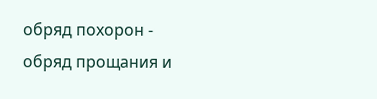обряд похорон - обряд прощания и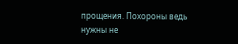прощения. Похороны ведь нужны не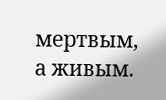мертвым, а живым.